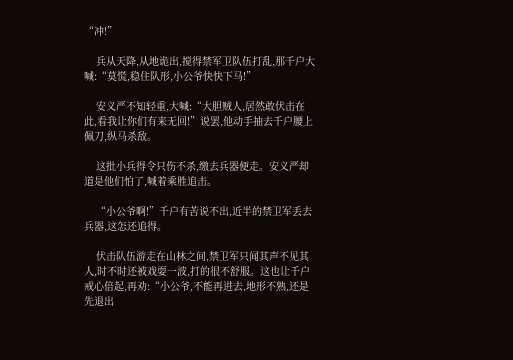“冲!”

    兵从天降,从地诡出,搅得禁军卫队伍打乱,那千户大喊:“莫慌,稳住队形,小公爷快快下马!”

    安义严不知轻重,大喊:“大胆贼人,居然敢伏击在此,看我让你们有来无回!”说罢,他动手抽去千户腰上佩刀,纵马杀敌。

    这批小兵得令只伤不杀,缴去兵器便走。安义严却道是他们怕了,喊着乘胜追击。

    “小公爷啊!”千户有苦说不出,近半的禁卫军丢去兵器,这怎还追得。

    伏击队伍游走在山林之间,禁卫军只闻其声不见其人,时不时还被戏耍一波,打的很不舒服。这也让千户戒心倍起,再劝:“小公爷,不能再进去,地形不熟,还是先退出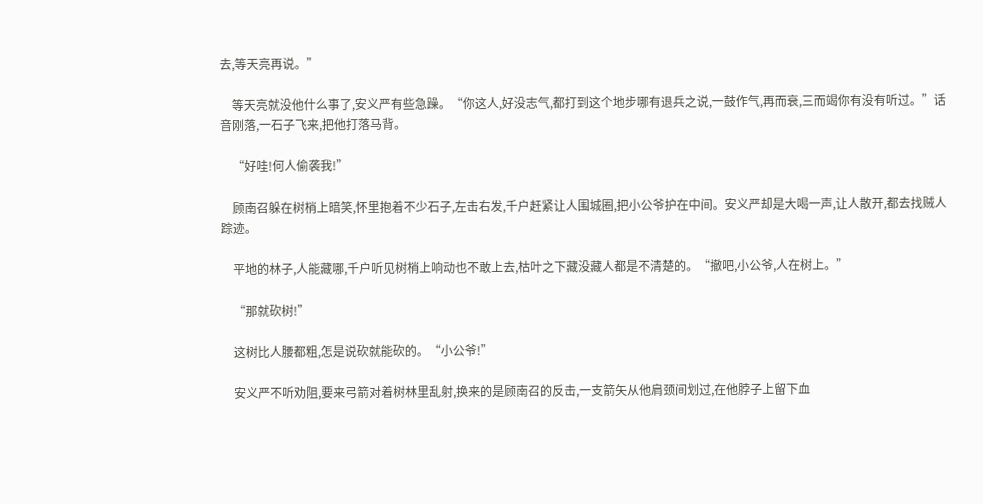去,等天亮再说。”

    等天亮就没他什么事了,安义严有些急躁。“你这人,好没志气,都打到这个地步哪有退兵之说,一鼓作气,再而衰,三而竭你有没有听过。”话音刚落,一石子飞来,把他打落马背。

    “好哇!何人偷袭我!”

    顾南召躲在树梢上暗笑,怀里抱着不少石子,左击右发,千户赶紧让人围城圈,把小公爷护在中间。安义严却是大喝一声,让人散开,都去找贼人踪迹。

    平地的林子,人能藏哪,千户听见树梢上响动也不敢上去,枯叶之下藏没藏人都是不清楚的。“撤吧,小公爷,人在树上。”

    “那就砍树!”

    这树比人腰都粗,怎是说砍就能砍的。“小公爷!”

    安义严不听劝阻,要来弓箭对着树林里乱射,换来的是顾南召的反击,一支箭矢从他肩颈间划过,在他脖子上留下血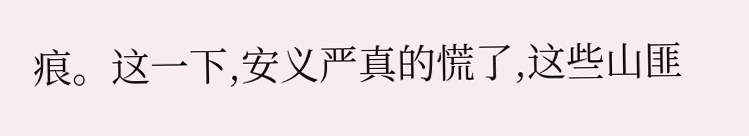痕。这一下,安义严真的慌了,这些山匪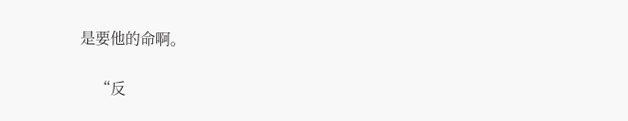是要他的命啊。

    “反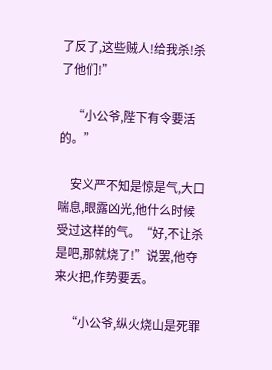了反了,这些贼人!给我杀!杀了他们!”

    “小公爷,陛下有令要活的。”

    安义严不知是惊是气,大口喘息,眼露凶光,他什么时候受过这样的气。“好,不让杀是吧,那就烧了!”说罢,他夺来火把,作势要丢。

    “小公爷,纵火烧山是死罪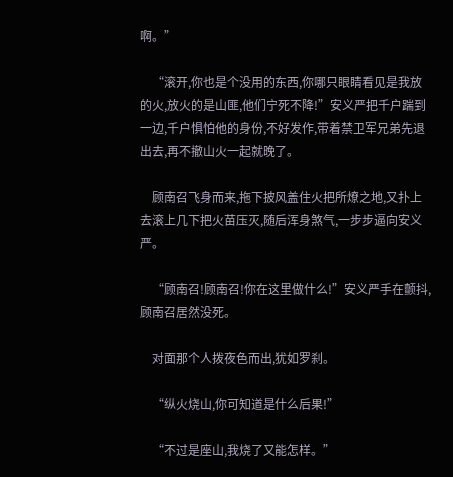啊。”

    “滚开,你也是个没用的东西,你哪只眼睛看见是我放的火,放火的是山匪,他们宁死不降!”安义严把千户踹到一边,千户惧怕他的身份,不好发作,带着禁卫军兄弟先退出去,再不撤山火一起就晚了。

    顾南召飞身而来,拖下披风盖住火把所燎之地,又扑上去滚上几下把火苗压灭,随后浑身煞气,一步步逼向安义严。

    “顾南召!顾南召!你在这里做什么!”安义严手在颤抖,顾南召居然没死。

    对面那个人拨夜色而出,犹如罗刹。

    “纵火烧山,你可知道是什么后果!”

    “不过是座山,我烧了又能怎样。”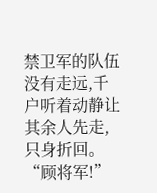禁卫军的队伍没有走远,千户听着动静让其余人先走,只身折回。“顾将军!”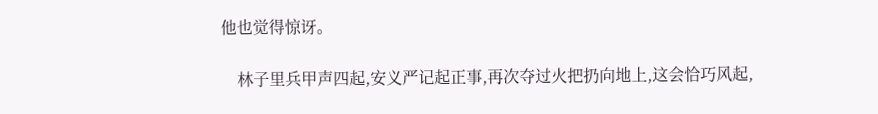他也觉得惊讶。

    林子里兵甲声四起,安义严记起正事,再次夺过火把扔向地上,这会恰巧风起,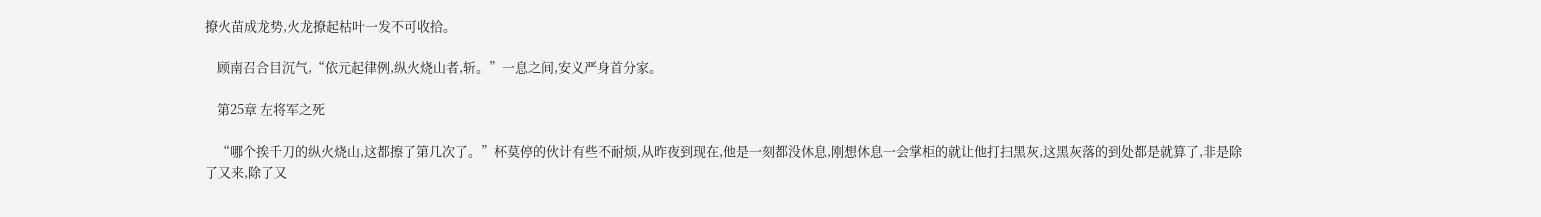撩火苗成龙势,火龙撩起枯叶一发不可收拾。

    顾南召合目沉气,“依元起律例,纵火烧山者,斩。”一息之间,安义严身首分家。

    第25章 左将军之死

    “哪个挨千刀的纵火烧山,这都擦了第几次了。”杯莫停的伙计有些不耐烦,从昨夜到现在,他是一刻都没休息,刚想休息一会掌柜的就让他打扫黑灰,这黑灰落的到处都是就算了,非是除了又来,除了又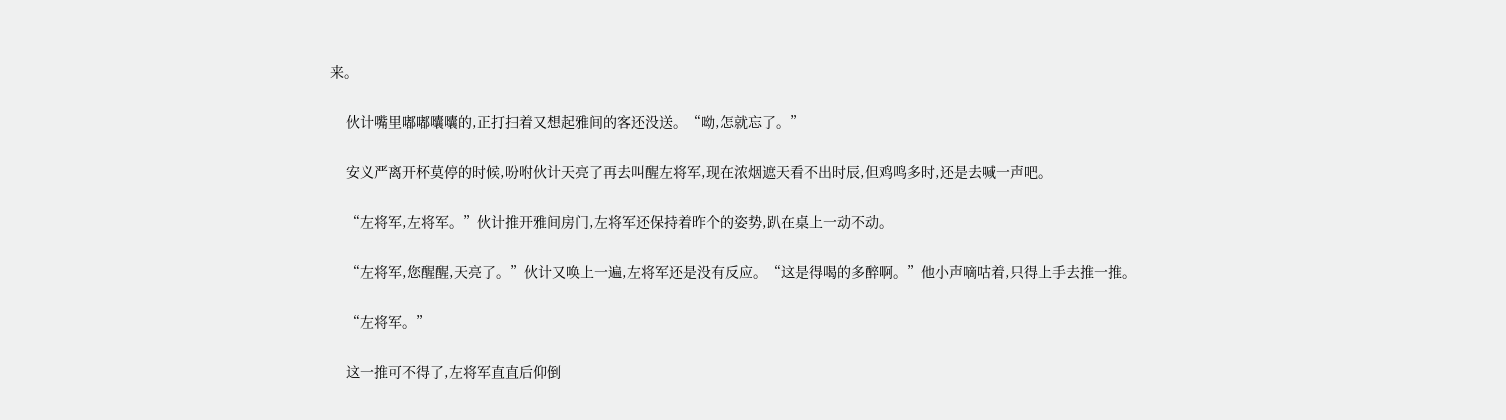来。

    伙计嘴里嘟嘟囔囔的,正打扫着又想起雅间的客还没送。“呦,怎就忘了。”

    安义严离开杯莫停的时候,吩咐伙计天亮了再去叫醒左将军,现在浓烟遮天看不出时辰,但鸡鸣多时,还是去喊一声吧。

    “左将军,左将军。”伙计推开雅间房门,左将军还保持着昨个的姿势,趴在桌上一动不动。

    “左将军,您醒醒,天亮了。”伙计又唤上一遍,左将军还是没有反应。“这是得喝的多醉啊。”他小声嘀咕着,只得上手去推一推。

    “左将军。”

    这一推可不得了,左将军直直后仰倒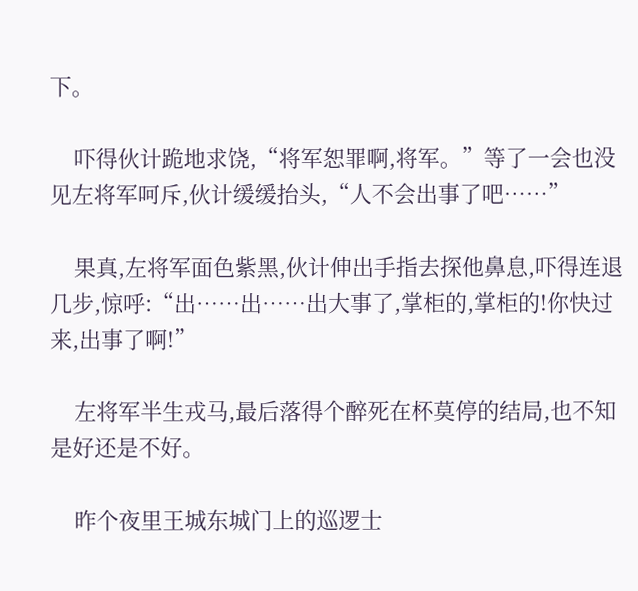下。

    吓得伙计跪地求饶,“将军恕罪啊,将军。”等了一会也没见左将军呵斥,伙计缓缓抬头,“人不会出事了吧……”

    果真,左将军面色紫黑,伙计伸出手指去探他鼻息,吓得连退几步,惊呼:“出……出……出大事了,掌柜的,掌柜的!你快过来,出事了啊!”

    左将军半生戎马,最后落得个醉死在杯莫停的结局,也不知是好还是不好。

    昨个夜里王城东城门上的巡逻士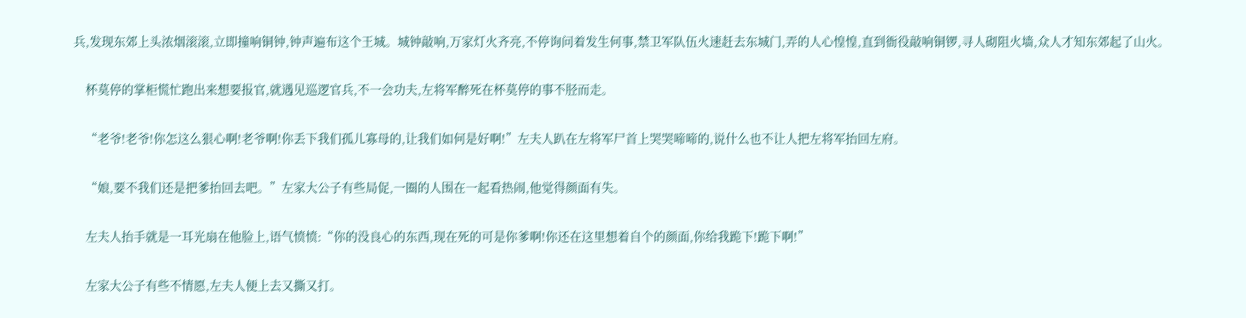兵,发现东郊上头浓烟滚滚,立即撞响铜钟,钟声遍布这个王城。城钟敲响,万家灯火齐亮,不停询问着发生何事,禁卫军队伍火速赶去东城门,弄的人心惶惶,直到衙役敲响铜锣,寻人砌阻火墙,众人才知东郊起了山火。

    杯莫停的掌柜慌忙跑出来想要报官,就遇见巡逻官兵,不一会功夫,左将军醉死在杯莫停的事不胫而走。

    “老爷!老爷!你怎这么狠心啊!老爷啊!你丢下我们孤儿寡母的,让我们如何是好啊!”左夫人趴在左将军尸首上哭哭啼啼的,说什么也不让人把左将军抬回左府。

    “娘,要不我们还是把爹抬回去吧。”左家大公子有些局促,一圈的人围在一起看热闹,他觉得颜面有失。

    左夫人抬手就是一耳光扇在他脸上,语气愤愤:“你的没良心的东西,现在死的可是你爹啊!你还在这里想着自个的颜面,你给我跪下!跪下啊!”

    左家大公子有些不情愿,左夫人便上去又撕又打。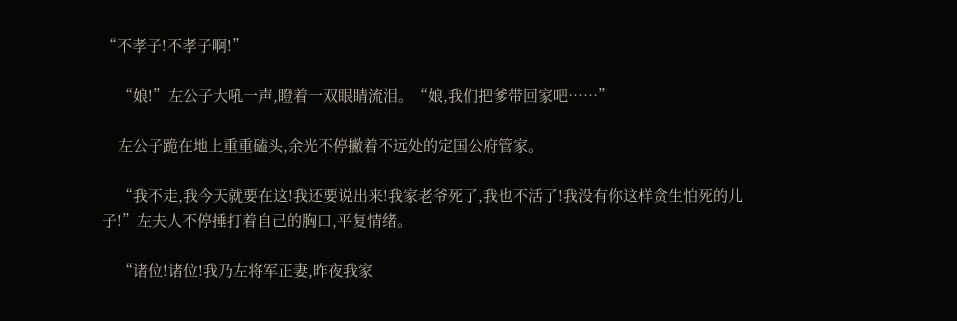“不孝子!不孝子啊!”

    “娘!”左公子大吼一声,瞪着一双眼睛流泪。“娘,我们把爹带回家吧……”

    左公子跪在地上重重磕头,余光不停撇着不远处的定国公府管家。

    “我不走,我今天就要在这!我还要说出来!我家老爷死了,我也不活了!我没有你这样贪生怕死的儿子!”左夫人不停捶打着自己的胸口,平复情绪。

    “诸位!诸位!我乃左将军正妻,昨夜我家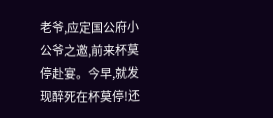老爷,应定国公府小公爷之邀,前来杯莫停赴宴。今早,就发现醉死在杯莫停!还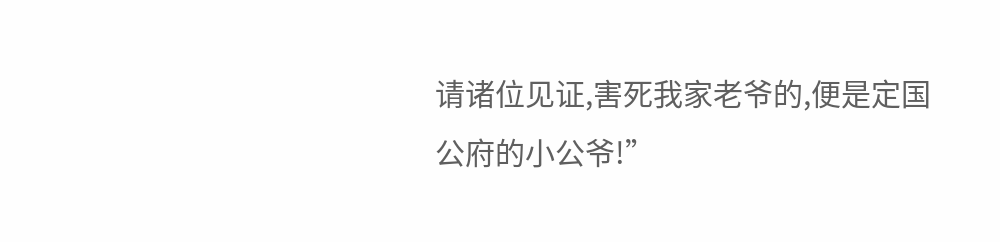请诸位见证,害死我家老爷的,便是定国公府的小公爷!”